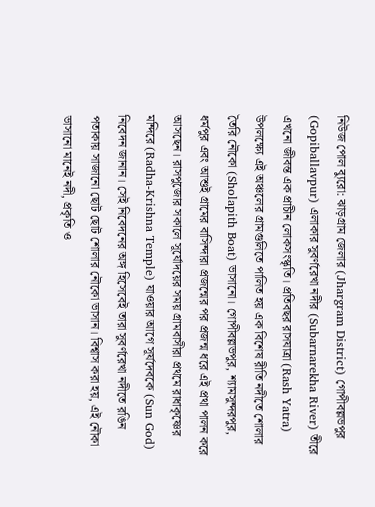নিউজ পোল ব্যুরো: ঝাড়গ্রাম জেলার (Jhargram District) গোপীবল্লভপুর (Gopiballavpur) এলাকার সুবর্ণরেখা নদীর (Subarnarekha River) তীরে এখনো জীবন্ত এক প্রাচীন লোকসংস্কৃতি। প্রতিবছর রাসযাত্রা (Rash Yatra) উপলক্ষ্যে এই অঞ্চলের গ্রামগুলিতে পালিত হয় এক বিশেষ রীতি নদীতে শোলার তৈরি নৌকো (Sholapith Boat) ভাসানো। গোপীবল্লভপুর, শ্যামসুন্দরপুর, ধর্মপুর এবং আশুই গ্রামের বাসিন্দারা প্রজন্মের পর প্রজন্ম ধরে এই প্রথা পালন করে আসছেন। রাসপুজোর সকালে সূর্যোদয়ের সময় গ্রামবাসীরা প্রথমে রাধাকৃষ্ণের মন্দিরে (Radha-Krishna Temple) যাওয়ার আগে সূর্যদেবকে (Sun God) নিবেদন জানান। সেই নিবেদনের অঙ্গ হিসেবেই তারা সুবর্ণরেখা নদীতে রঙিন পতাকায় সাজানো ছোট ছোট শোলার নৌকো ভাসান। বিশ্বাস করা হয়, এই নৌকা ভাসানো মানেই নদী, প্রকৃতি ও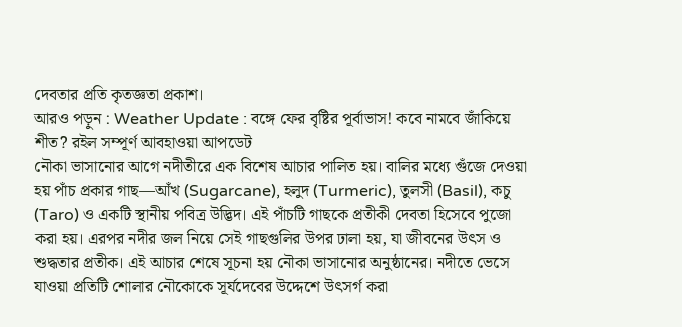দেবতার প্রতি কৃতজ্ঞতা প্রকাশ।
আরও পড়ুন : Weather Update : বঙ্গে ফের বৃষ্টির পূর্বাভাস! কবে নামবে জাঁকিয়ে শীত? রইল সম্পূর্ণ আবহাওয়া আপডেট
নৌকা ভাসানোর আগে নদীতীরে এক বিশেষ আচার পালিত হয়। বালির মধ্যে গুঁজে দেওয়া হয় পাঁচ প্রকার গাছ—আঁখ (Sugarcane), হলুদ (Turmeric), তুলসী (Basil), কচু (Taro) ও একটি স্থানীয় পবিত্র উদ্ভিদ। এই পাঁচটি গাছকে প্রতীকী দেবতা হিসেবে পুজো করা হয়। এরপর নদীর জল নিয়ে সেই গাছগুলির উপর ঢালা হয়, যা জীবনের উৎস ও শুদ্ধতার প্রতীক। এই আচার শেষে সূচনা হয় নৌকা ভাসানোর অনুষ্ঠানের। নদীতে ভেসে যাওয়া প্রতিটি শোলার নৌকোকে সূর্যদেবের উদ্দেশে উৎসর্গ করা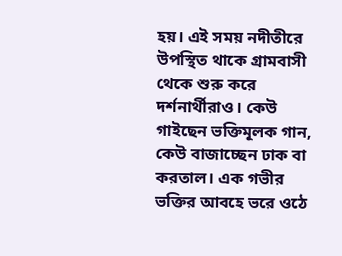হয়। এই সময় নদীতীরে উপস্থিত থাকে গ্রামবাসী থেকে শুরু করে দর্শনার্থীরাও। কেউ গাইছেন ভক্তিমূলক গান, কেউ বাজাচ্ছেন ঢাক বা করতাল। এক গভীর ভক্তির আবহে ভরে ওঠে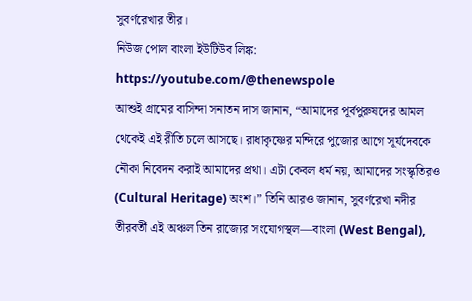সুবর্ণরেখার তীর।
নিউজ পোল বাংলা ইউটিউব লিঙ্ক: https://youtube.com/@thenewspole
আশুই গ্রামের বাসিন্দা সনাতন দাস জানান, “আমাদের পূর্বপুরুষদের আমল থেকেই এই রীতি চলে আসছে। রাধাকৃষ্ণের মন্দিরে পুজোর আগে সূর্যদেবকে নৌকা নিবেদন করাই আমাদের প্রথা। এটা কেবল ধর্ম নয়, আমাদের সংস্কৃতিরও (Cultural Heritage) অংশ।” তিনি আরও জানান, সুবর্ণরেখা নদীর তীরবর্তী এই অঞ্চল তিন রাজ্যের সংযোগস্থল—বাংলা (West Bengal),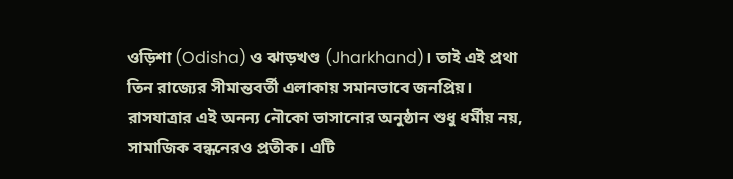ওড়িশা (Odisha) ও ঝাড়খণ্ড (Jharkhand)। তাই এই প্রথা তিন রাজ্যের সীমান্তবর্তী এলাকায় সমানভাবে জনপ্রিয়। রাসযাত্রার এই অনন্য নৌকো ভাসানোর অনুষ্ঠান শুধু ধর্মীয় নয়, সামাজিক বন্ধনেরও প্রতীক। এটি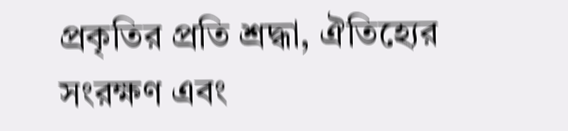প্রকৃতির প্রতি শ্রদ্ধা, ঐতিহ্যের সংরক্ষণ এবং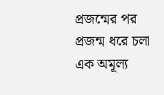প্রজন্মের পর প্রজন্ম ধরে চলা এক অমূল্য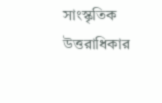সাংস্কৃতিক উত্তরাধিকার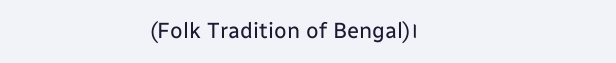(Folk Tradition of Bengal)।